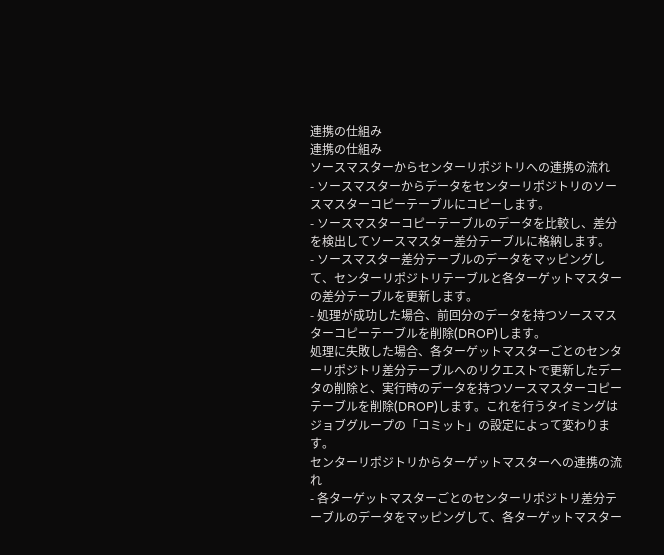連携の仕組み
連携の仕組み
ソースマスターからセンターリポジトリへの連携の流れ
- ソースマスターからデータをセンターリポジトリのソースマスターコピーテーブルにコピーします。
- ソースマスターコピーテーブルのデータを比較し、差分を検出してソースマスター差分テーブルに格納します。
- ソースマスター差分テーブルのデータをマッピングして、センターリポジトリテーブルと各ターゲットマスターの差分テーブルを更新します。
- 処理が成功した場合、前回分のデータを持つソースマスターコピーテーブルを削除(DROP)します。
処理に失敗した場合、各ターゲットマスターごとのセンターリポジトリ差分テーブルへのリクエストで更新したデータの削除と、実行時のデータを持つソースマスターコピーテーブルを削除(DROP)します。これを行うタイミングはジョブグループの「コミット」の設定によって変わります。
センターリポジトリからターゲットマスターへの連携の流れ
- 各ターゲットマスターごとのセンターリポジトリ差分テーブルのデータをマッピングして、各ターゲットマスター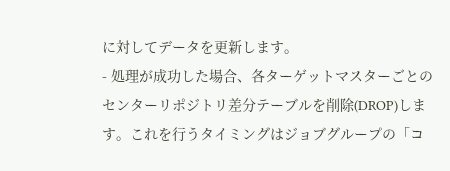に対してデータを更新します。
- 処理が成功した場合、各ターゲットマスターごとのセンターリポジトリ差分テーブルを削除(DROP)します。これを行うタイミングはジョブグループの「コ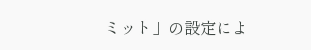ミット」の設定によ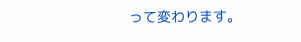って変わります。